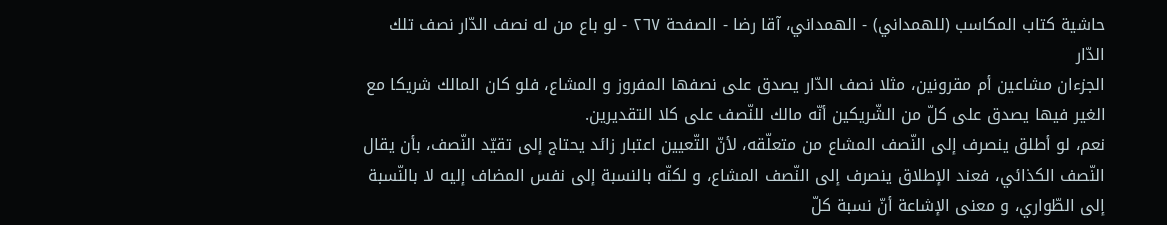حاشية كتاب المكاسب (للهمداني) - الهمداني، آقا رضا - الصفحة ٢٦٧ - لو باع من له نصف الدّار نصف تلك الدّار
الجزءان مشاعين أم مقرونين، مثلا نصف الدّار يصدق على نصفها المفروز و المشاع، فلو كان المالك شريكا مع الغير فيها يصدق على كلّ من الشّريكين أنّه مالك للنّصف على كلا التقديرين.
نعم، لو أطلق ينصرف إلى النّصف المشاع من متعلّقه، لأنّ التّعيين اعتبار زائد يحتاج إلى تقيّد النّصف، بأن يقال النّصف الكذائي، فعند الإطلاق ينصرف إلى النّصف المشاع، و لكنّه بالنسبة إلى نفس المضاف إليه لا بالنّسبة إلى الطّواري، و معنى الإشاعة أنّ نسبة كلّ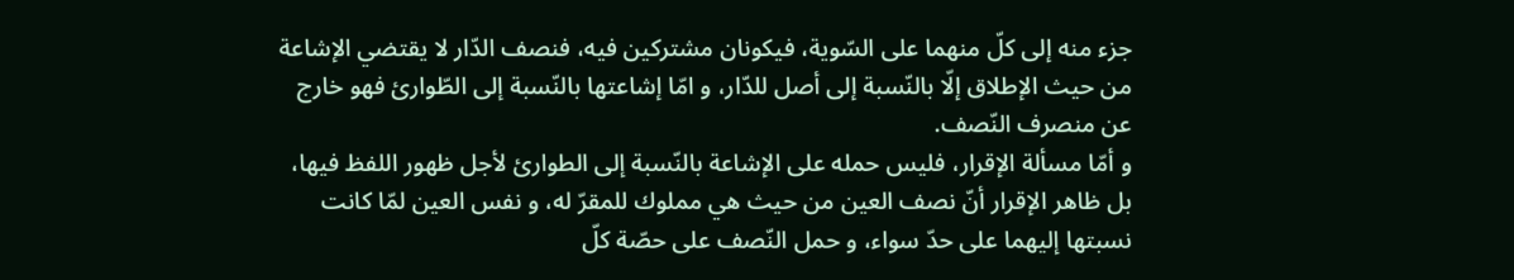جزء منه إلى كلّ منهما على السّوية، فيكونان مشتركين فيه، فنصف الدّار لا يقتضي الإشاعة من حيث الإطلاق إلّا بالنّسبة إلى أصل للدّار، و امّا إشاعتها بالنّسبة إلى الطّوارئ فهو خارج عن منصرف النّصف.
و أمّا مسألة الإقرار، فليس حمله على الإشاعة بالنّسبة إلى الطوارئ لأجل ظهور اللفظ فيها، بل ظاهر الإقرار أنّ نصف العين من حيث هي مملوك للمقرّ له، و نفس العين لمّا كانت نسبتها إليهما على حدّ سواء، و حمل النّصف على حصّة كلّ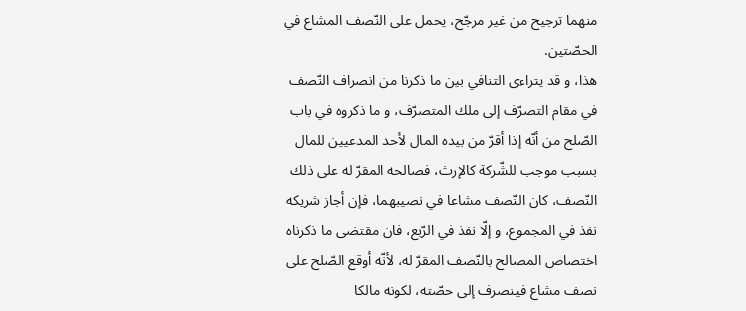منهما ترجيح من غير مرجّح، يحمل على النّصف المشاع في الحصّتين.
هذا، و قد يتراءى التنافي بين ما ذكرنا من انصراف النّصف في مقام التصرّف إلى ملك المتصرّف، و ما ذكروه في باب الصّلح من أنّه إذا أقرّ من بيده المال لأحد المدعيين للمال بسبب موجب للشّركة كالإرث، فصالحه المقرّ له على ذلك النّصف، كان النّصف مشاعا في نصيبهما، فإن أجاز شريكه نفذ في المجموع، و إلّا نفذ في الرّبع، فان مقتضى ما ذكرناه اختصاص المصالح بالنّصف المقرّ له، لأنّه أوقع الصّلح على نصف مشاع فينصرف إلى حصّته، لكونه مالكا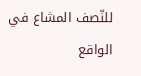للنّصف المشاع في الواقع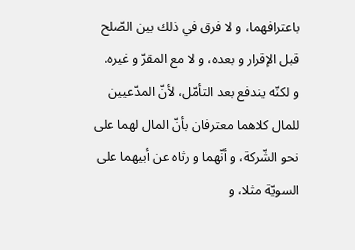باعترافهما، و لا فرق في ذلك بين الصّلح قبل الإقرار و بعده، و لا مع المقرّ و غيره.
و لكنّه يندفع بعد التأمّل، لأنّ المدّعيين للمال كلاهما معترفان بأنّ المال لهما على نحو الشّركة، و أنّهما و رثاه عن أبيهما على السويّة مثلا، و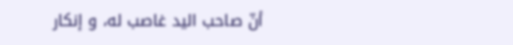أنّ صاحب اليد غاصب له، و إنكار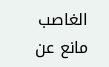الغاصب مانع عن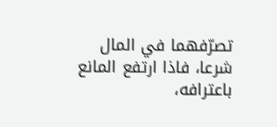تصرّفهما في المال شرعا، فاذا ارتفع المانع باعترافه،